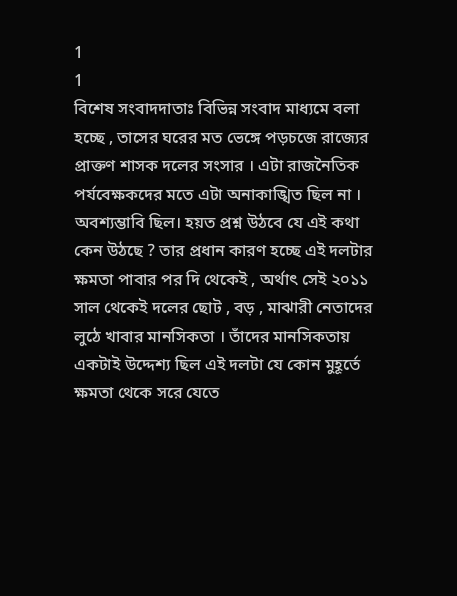1
1
বিশেষ সংবাদদাতাঃ বিভিন্ন সংবাদ মাধ্যমে বলা হচ্ছে , তাসের ঘরের মত ভেঙ্গে পড়চজে রাজ্যের প্রাক্তণ শাসক দলের সংসার । এটা রাজনৈতিক পর্যবেক্ষকদের মতে এটা অনাকাঙ্খিত ছিল না । অবশ্যম্ভাবি ছিল। হয়ত প্রশ্ন উঠবে যে এই কথা কেন উঠছে ? তার প্রধান কারণ হচ্ছে এই দলটার ক্ষমতা পাবার পর দি থেকেই , অর্থাৎ সেই ২০১১ সাল থেকেই দলের ছোট , বড় , মাঝারী নেতাদের লুঠে খাবার মানসিকতা । তাঁদের মানসিকতায় একটাই উদ্দেশ্য ছিল এই দলটা যে কোন মুহূর্তে ক্ষমতা থেকে সরে যেতে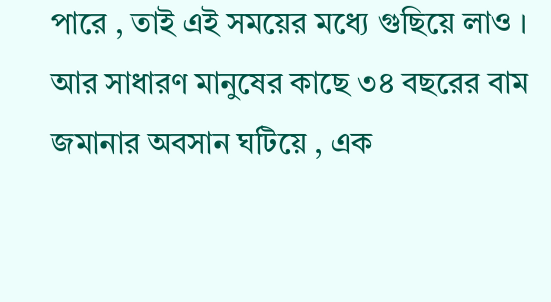পারে , তাই এই সময়ের মধ্যে গুছিয়ে লাও । আর সাধারণ মানুষের কাছে ৩৪ বছরের বাম জমানার অবসান ঘটিয়ে , এক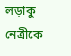লড়াকু নেত্রীকে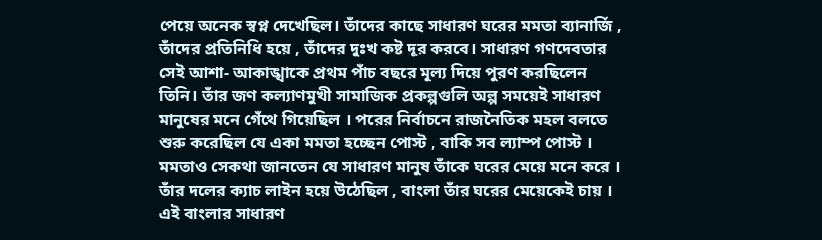পেয়ে অনেক স্বপ্ন দেখেছিল। তাঁদের কাছে সাধারণ ঘরের মমতা ব্যানার্জি , তাঁদের প্রতিনিধি হয়ে , তাঁদের দুঃখ কষ্ট দূর করবে। সাধারণ গণদেবতার সেই আশা- আকাঙ্খাকে প্রথম পাঁচ বছরে মূল্য দিয়ে পুরণ করছিলেন তিনি। তাঁর জণ কল্যাণমুখী সামাজিক প্রকল্পগুলি অল্প সময়েই সাধারণ মানুষের মনে গেঁথে গিয়েছিল । পরের নির্বাচনে রাজনৈতিক মহল বলতে শুরু করেছিল যে একা মমতা হচ্ছেন পোস্ট , বাকি সব ল্যাম্প পোস্ট । মমতাও সেকথা জানতেন যে সাধারণ মানুষ তাঁকে ঘরের মেয়ে মনে করে । তাঁর দলের ক্যাচ লাইন হয়ে উঠেছিল , বাংলা তাঁর ঘরের মেয়েকেই চায় । এই বাংলার সাধারণ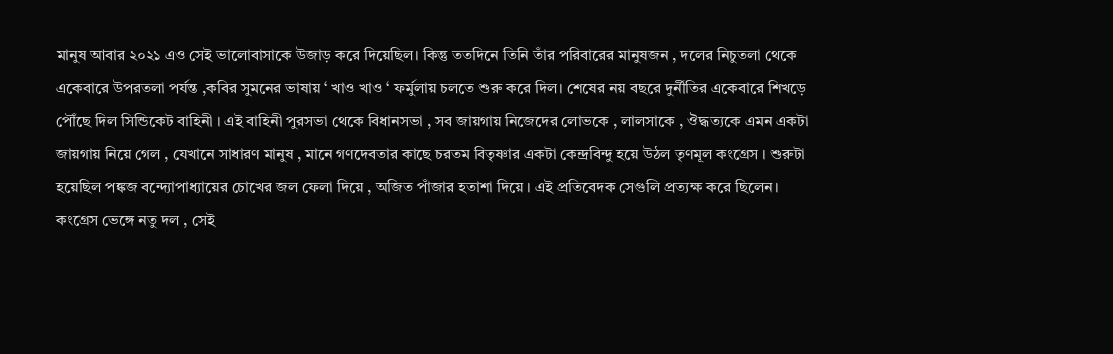মানুষ আবার ২০২১ এও সেই ভালোবাসাকে উজাড় করে দিয়েছিল। কিন্তু ততদিনে তিনি তাঁর পরিবারের মানুষজন , দলের নিচুতলা থেকে একেবারে উপরতলা পর্যন্ত ,কবির সুমনের ভাষায় ‘ খাও খাও ‘ ফর্মুলায় চলতে শুরু করে দিল। শেষের নয় বছরে দুর্নীতির একেবারে শিখড়ে পৌঁছে দিল সিন্ডিকেট বাহিনী । এই বাহিনী পুরসভা থেকে বিধানসভা , সব জায়গায় নিজেদের লোভকে , লালসাকে , ঔদ্ধত্যকে এমন একটা জায়গায় নিয়ে গেল , যেখানে সাধারণ মানুষ , মানে গণদেবতার কাছে চরতম বিতৃষ্ণার একটা কেন্দ্রবিন্দু হয়ে উঠল তৃণমূল কংগ্রেস । শুরুটা হয়েছিল পঙ্কজ বন্দ্যোপাধ্যায়ের চোখের জল ফেলা দিয়ে , অজিত পাঁজার হতাশা দিয়ে । এই প্রতিবেদক সেগুলি প্রত্যক্ষ করে ছিলেন। কংগ্রেস ভেঙ্গে নতু দল , সেই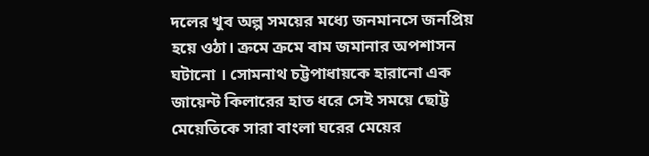দলের খুব অল্প সময়ের মধ্যে জনমানসে জনপ্রিয় হয়ে ওঠা। ক্রমে ক্রমে বাম জমানার অপশাসন ঘটানো । সোমনাথ চট্টপাধায়কে হারানো এক জায়েন্ট কিলারের হাত ধরে সেই সময়ে ছোট্ট মেয়েতিকে সারা বাংলা ঘরের মেয়ের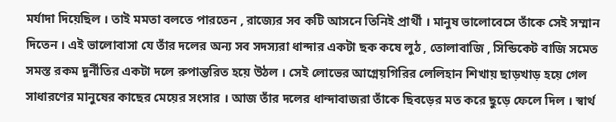মর্যাদা দিয়েছিল । তাই মমতা বলতে পারতেন , রাজ্যের সব কটি আসনে তিনিই প্রার্থী । মানুষ ভালোবেসে তাঁকে সেই সম্মান দিতেন । এই ভালোবাসা যে তাঁর দলের অন্য সব সদস্যরা ধান্দার একটা ছক কষে লুঠ , তোলাবাজি , সিন্ডিকেট বাজি সমেত সমস্ত রকম দুর্নীতির একটা দলে রুপান্তরিত হয়ে উঠল । সেই লোভের আগ্নেয়গিরির লেলিহান শিখায় ছাড়খাড় হয়ে গেল সাধারণের মানুষের কাছের মেয়ের সংসার । আজ তাঁর দলের ধান্দাবাজরা তাঁকে ছিবড়ের মত করে ছুড়ে ফেলে দিল । স্বার্থ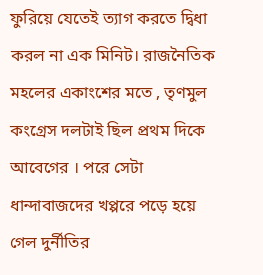ফুরিয়ে যেতেই ত্যাগ করতে দ্বিধা করল না এক মিনিট। রাজনৈতিক মহলের একাংশের মতে , তৃণমুল কংগ্রেস দলটাই ছিল প্রথম দিকে আবেগের । পরে সেটা ধান্দাবাজদের খপ্পরে পড়ে হয়ে গেল দুর্নীতির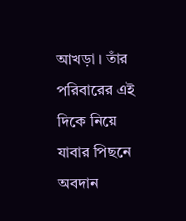আখড়া । তাঁর পরিবারের এই দিকে নিয়ে যাবার পিছনে অবদান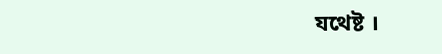যথেষ্ট ।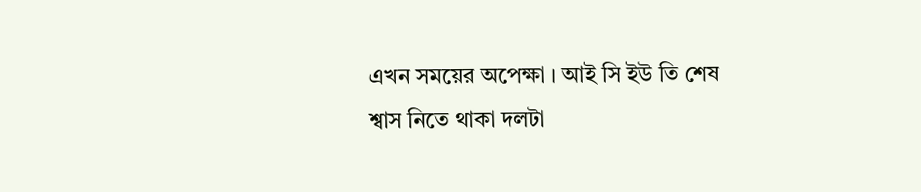এখন সময়ের অপেক্ষা । আই সি ইউ তি শেষ শ্বাস নিতে থাকা দলটা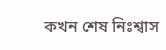কখন শেষ নিঃশ্বাস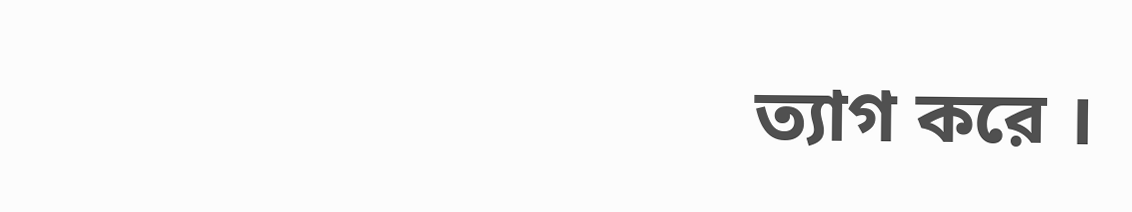ত্যাগ করে ।